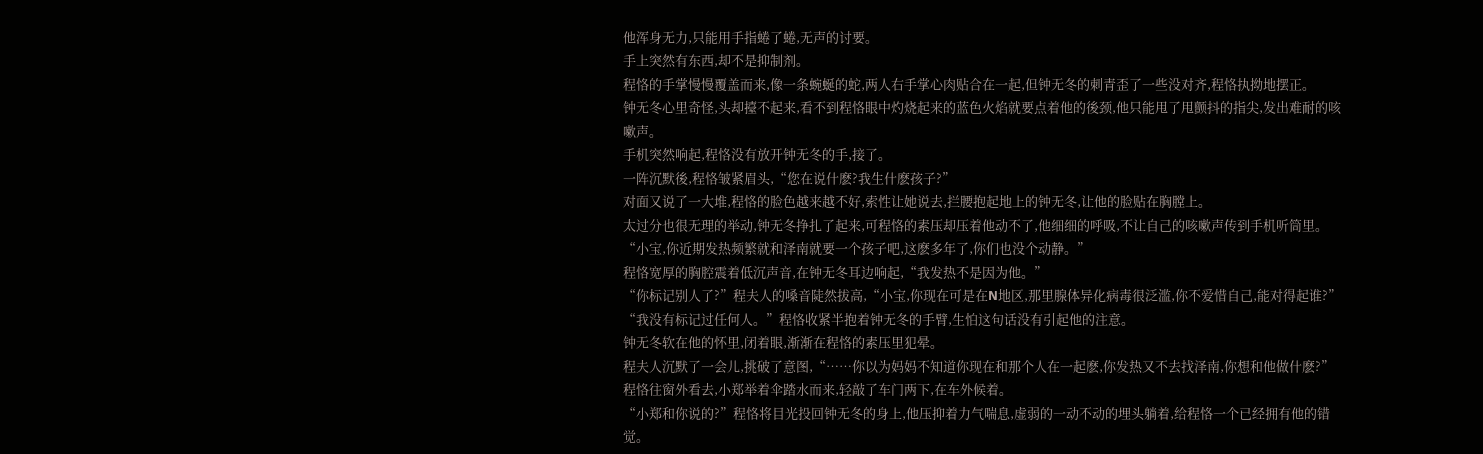他浑身无力,只能用手指蜷了蜷,无声的讨要。
手上突然有东西,却不是抑制剂。
程恪的手掌慢慢覆盖而来,像一条蜿蜒的蛇,两人右手掌心肉贴合在一起,但钟无冬的刺青歪了一些没对齐,程恪执拗地摆正。
钟无冬心里奇怪,头却擡不起来,看不到程恪眼中灼烧起来的蓝色火焰就要点着他的後颈,他只能甩了甩颤抖的指尖,发出难耐的咳嗽声。
手机突然响起,程恪没有放开钟无冬的手,接了。
一阵沉默後,程恪皱紧眉头,“您在说什麽?我生什麽孩子?”
对面又说了一大堆,程恪的脸色越来越不好,索性让她说去,拦腰抱起地上的钟无冬,让他的脸贴在胸膛上。
太过分也很无理的举动,钟无冬挣扎了起来,可程恪的素压却压着他动不了,他细细的呼吸,不让自己的咳嗽声传到手机听筒里。
“小宝,你近期发热频繁就和泽南就要一个孩子吧,这麽多年了,你们也没个动静。”
程恪宽厚的胸腔震着低沉声音,在钟无冬耳边响起,“我发热不是因为他。”
“你标记别人了?”程夫人的嗓音陡然拔高,“小宝,你现在可是在N地区,那里腺体异化病毒很泛滥,你不爱惜自己,能对得起谁?”
“我没有标记过任何人。”程恪收紧半抱着钟无冬的手臂,生怕这句话没有引起他的注意。
钟无冬软在他的怀里,闭着眼,渐渐在程恪的素压里犯晕。
程夫人沉默了一会儿,挑破了意图,“……你以为妈妈不知道你现在和那个人在一起麽,你发热又不去找泽南,你想和他做什麽?”
程恪往窗外看去,小郑举着伞踏水而来,轻敲了车门两下,在车外候着。
“小郑和你说的?”程恪将目光投回钟无冬的身上,他压抑着力气喘息,虚弱的一动不动的埋头躺着,给程恪一个已经拥有他的错觉。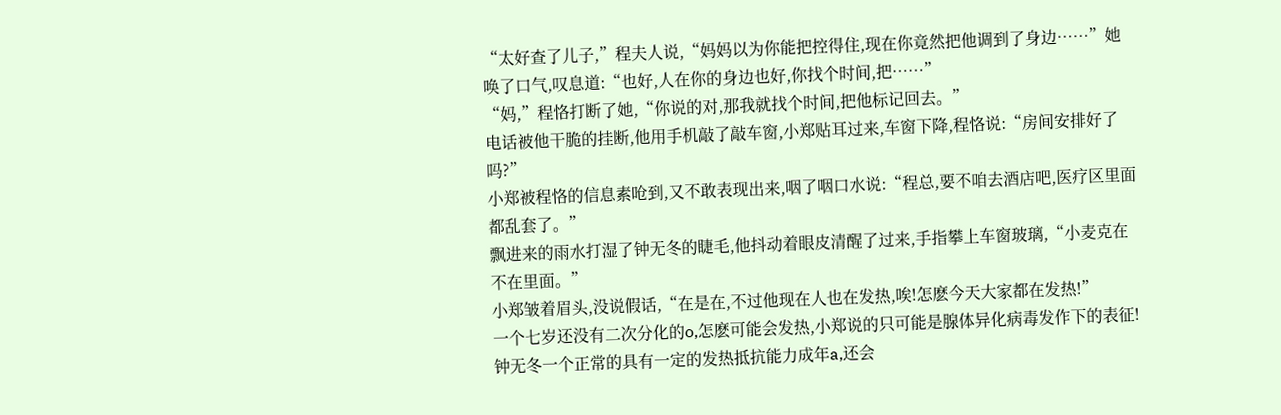“太好查了儿子,”程夫人说,“妈妈以为你能把控得住,现在你竟然把他调到了身边……”她唤了口气,叹息道:“也好,人在你的身边也好,你找个时间,把……”
“妈,”程恪打断了她,“你说的对,那我就找个时间,把他标记回去。”
电话被他干脆的挂断,他用手机敲了敲车窗,小郑贴耳过来,车窗下降,程恪说:“房间安排好了吗?”
小郑被程恪的信息素呛到,又不敢表现出来,咽了咽口水说:“程总,要不咱去酒店吧,医疗区里面都乱套了。”
飘进来的雨水打湿了钟无冬的睫毛,他抖动着眼皮清醒了过来,手指攀上车窗玻璃,“小麦克在不在里面。”
小郑皱着眉头,没说假话,“在是在,不过他现在人也在发热,唉!怎麽今天大家都在发热!”
一个七岁还没有二次分化的o,怎麽可能会发热,小郑说的只可能是腺体异化病毒发作下的表征!
钟无冬一个正常的具有一定的发热抵抗能力成年a,还会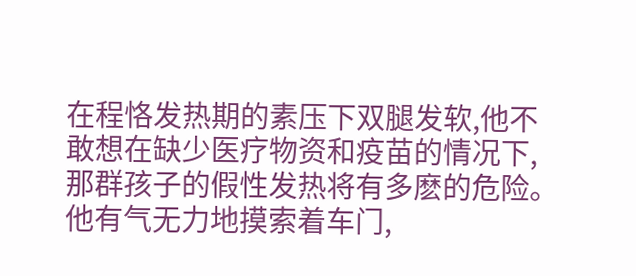在程恪发热期的素压下双腿发软,他不敢想在缺少医疗物资和疫苗的情况下,那群孩子的假性发热将有多麽的危险。
他有气无力地摸索着车门,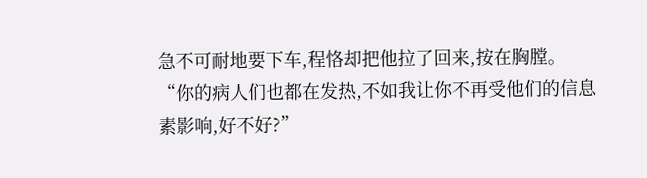急不可耐地要下车,程恪却把他拉了回来,按在胸膛。
“你的病人们也都在发热,不如我让你不再受他们的信息素影响,好不好?”